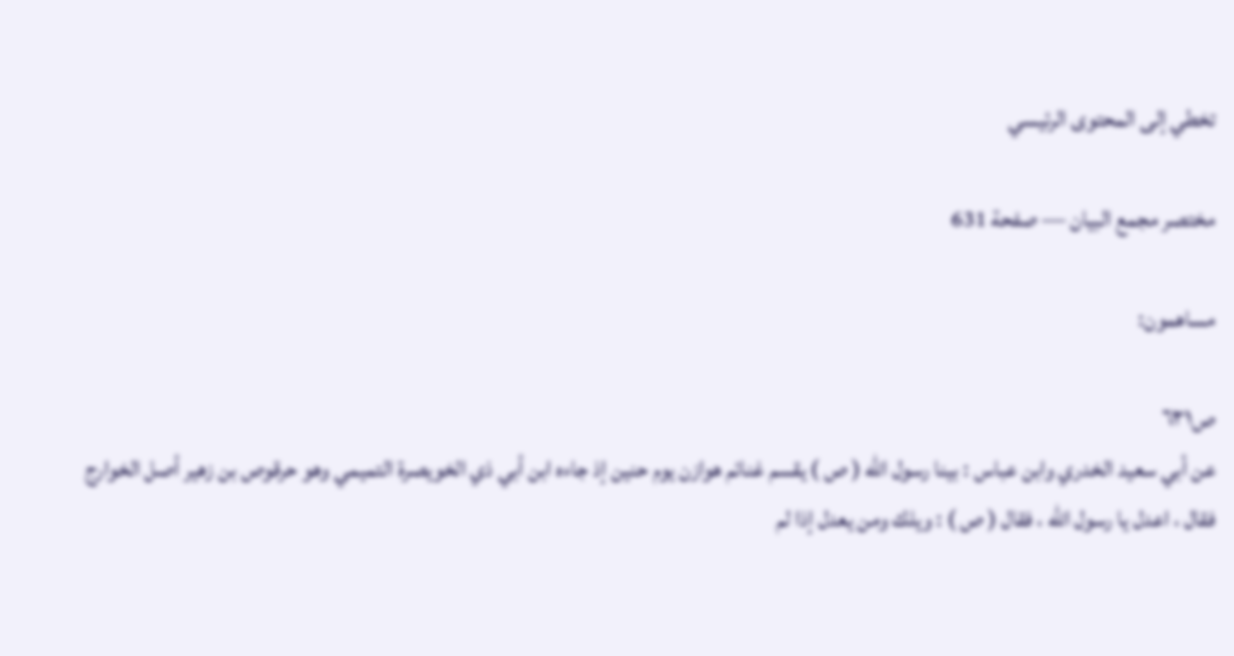تخطي إلى المحتوى الرئيسي

مختصر مجمع البيان — صفحة 631

مساهمون:

ص٦٣١
عن أبي سعيد الخدري وابن عباس : بينا رسول اللّه ( ص ) يقسم غنائم هوازن يوم حنين إذ جاءه ابن أبي ذي الخويصرة التميمي وهو حرقوص بن زهير أصل الخوارج فقال ، اعدل يا رسول اللّه ، فقال ( ص ) : ويلك ومن يعدل إذا لم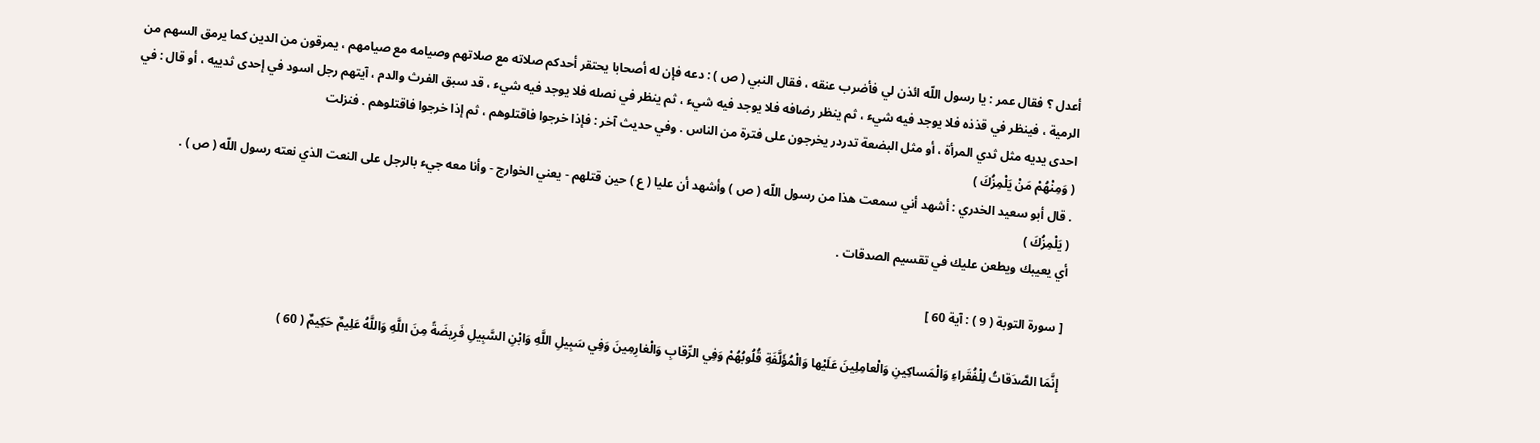أعدل ؟ فقال عمر : يا رسول اللّه ائذن لي فأضرب عنقه ، فقال النبي ( ص ) : دعه فإن له أصحابا يحتقر أحدكم صلاته مع صلاتهم وصيامه مع صيامهم ، يمرقون من الدين كما يرمق السهم من الرمية ، فينظر في قذذه فلا يوجد فيه شيء ، ثم ينظر رضافه فلا يوجد فيه شيء ، ثم ينظر في نصله فلا يوجد فيه شيء ، قد سبق الفرث والدم ، آيتهم رجل اسود في إحدى ثدييه ، أو قال : في احدى يديه مثل ثدي المرأة ، أو مثل البضعة تدردر يخرجون على فترة من الناس . وفي حديث آخر : فإذا خرجوا فاقتلوهم ، ثم إذا خرجوا فاقتلوهم . فنزلت
( وَمِنْهُمْ مَنْ يَلْمِزُكَ )
. قال أبو سعيد الخدري : أشهد أني سمعت هذا من رسول اللّه ( ص ) وأشهد أن عليا ( ع ) حين قتلهم - يعني الخوارج - وأنا معه جيء بالرجل على النعت الذي نعته رسول اللّه ( ص ) .
( يَلْمِزُكَ )
أي يعيبك ويطعن عليك في تقسيم الصدقات .

[ سورة التوبة ( 9 ) : آية 60 ]

إِنَّمَا الصَّدَقاتُ لِلْفُقَراءِ وَالْمَساكِينِ وَالْعامِلِينَ عَلَيْها وَالْمُؤَلَّفَةِ قُلُوبُهُمْ وَفِي الرِّقابِ وَالْغارِمِينَ وَفِي سَبِيلِ اللَّهِ وَابْنِ السَّبِيلِ فَرِيضَةً مِنَ اللَّهِ وَاللَّهُ عَلِيمٌ حَكِيمٌ ( 60 )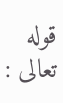قوله تعالى :